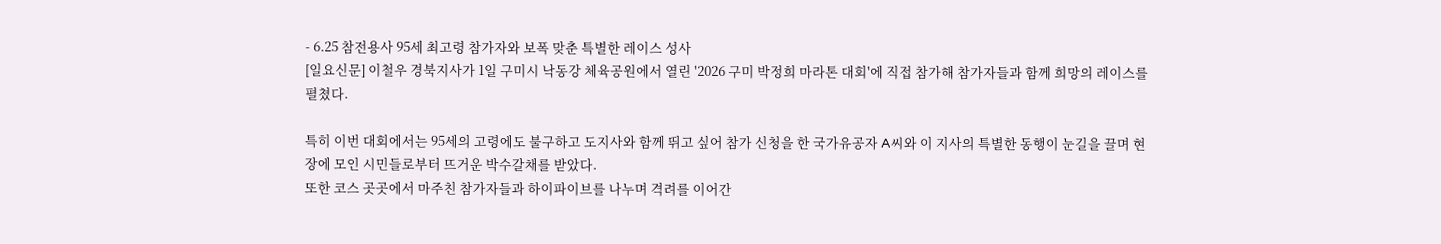- 6.25 참전용사 95세 최고령 참가자와 보폭 맞춘 특별한 레이스 성사
[일요신문] 이철우 경북지사가 1일 구미시 낙동강 체육공원에서 열린 '2026 구미 박정희 마라톤 대회'에 직접 참가해 참가자들과 함께 희망의 레이스를 펼쳤다.

특히 이번 대회에서는 95세의 고령에도 불구하고 도지사와 함께 뛰고 싶어 참가 신청을 한 국가유공자 A씨와 이 지사의 특별한 동행이 눈길을 끌며 현장에 모인 시민들로부터 뜨거운 박수갈채를 받았다.
또한 코스 곳곳에서 마주친 참가자들과 하이파이브를 나누며 격려를 이어간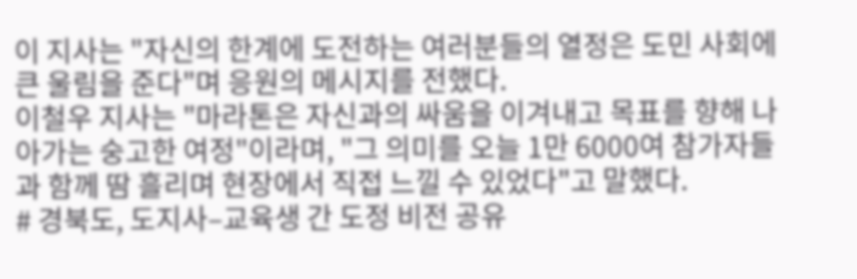이 지사는 "자신의 한계에 도전하는 여러분들의 열정은 도민 사회에 큰 울림을 준다"며 응원의 메시지를 전했다.
이철우 지사는 "마라톤은 자신과의 싸움을 이겨내고 목표를 향해 나아가는 숭고한 여정"이라며, "그 의미를 오늘 1만 6000여 참가자들과 함께 땀 흘리며 현장에서 직접 느낄 수 있었다"고 말했다.
# 경북도, 도지사–교육생 간 도정 비전 공유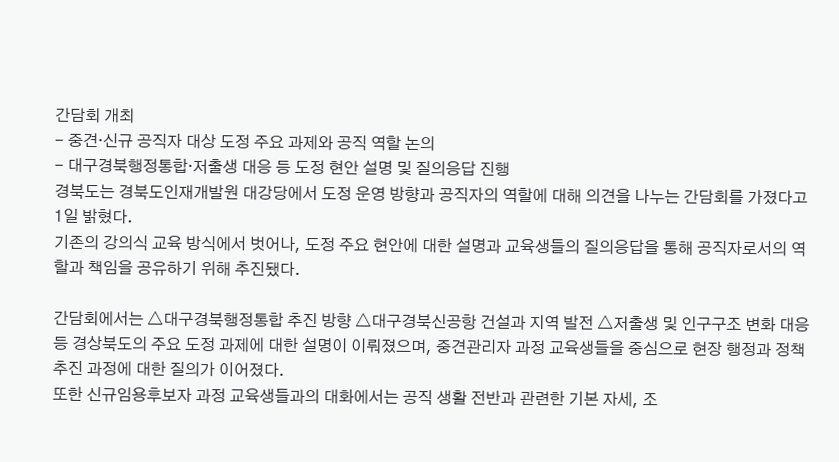간담회 개최
- 중견·신규 공직자 대상 도정 주요 과제와 공직 역할 논의
- 대구경북행정통합·저출생 대응 등 도정 현안 설명 및 질의응답 진행
경북도는 경북도인재개발원 대강당에서 도정 운영 방향과 공직자의 역할에 대해 의견을 나누는 간담회를 가졌다고 1일 밝혔다.
기존의 강의식 교육 방식에서 벗어나, 도정 주요 현안에 대한 설명과 교육생들의 질의응답을 통해 공직자로서의 역할과 책임을 공유하기 위해 추진됐다.

간담회에서는 △대구경북행정통합 추진 방향 △대구경북신공항 건설과 지역 발전 △저출생 및 인구구조 변화 대응 등 경상북도의 주요 도정 과제에 대한 설명이 이뤄졌으며, 중견관리자 과정 교육생들을 중심으로 현장 행정과 정책 추진 과정에 대한 질의가 이어졌다.
또한 신규임용후보자 과정 교육생들과의 대화에서는 공직 생활 전반과 관련한 기본 자세, 조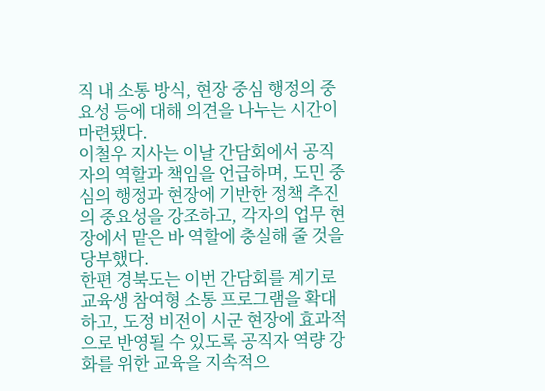직 내 소통 방식, 현장 중심 행정의 중요성 등에 대해 의견을 나누는 시간이 마련됐다.
이철우 지사는 이날 간담회에서 공직자의 역할과 책임을 언급하며, 도민 중심의 행정과 현장에 기반한 정책 추진의 중요성을 강조하고, 각자의 업무 현장에서 맡은 바 역할에 충실해 줄 것을 당부했다.
한편 경북도는 이번 간담회를 계기로 교육생 참여형 소통 프로그램을 확대하고, 도정 비전이 시군 현장에 효과적으로 반영될 수 있도록 공직자 역량 강화를 위한 교육을 지속적으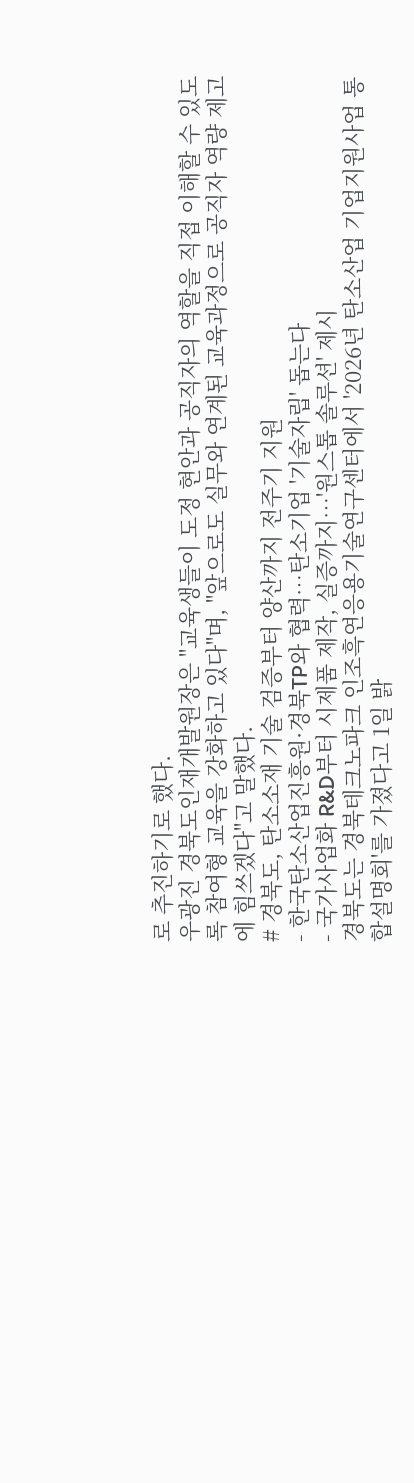로 추진하기로 했다.
우광진 경북도인재개발원장은 "교육생들이 도정 현안과 공직자의 역할을 직접 이해할 수 있도록 참여형 교육을 강화하고 있다"며, "앞으로도 실무와 연계된 교육과정으로 공직자 역량 제고에 힘쓰겠다"고 말했다.
# 경북도, 탄소소재 기술 검증부터 양산까지 전주기 지원
- 한국탄소산업진흥원·경북TP와 협력…탄소기업 '기술자립' 돕는다
- 국가사업화 R&D부터 시제품 제작, 실증까지…'원스톱 솔루션' 제시
경북도는 경북테크노파크 인조흑연응용기술연구센터에서 '2026년 탄소산업 기업지원사업 통합설명회'를 가졌다고 1일 밝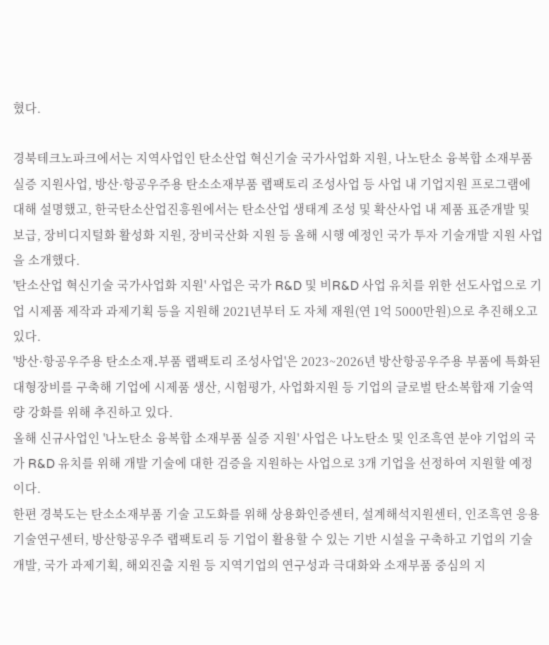혔다.

경북테크노파크에서는 지역사업인 탄소산업 혁신기술 국가사업화 지원, 나노탄소 융복합 소재부품 실증 지원사업, 방산·항공우주용 탄소소재부품 랩팩토리 조성사업 등 사업 내 기업지원 프로그램에 대해 설명했고, 한국탄소산업진흥원에서는 탄소산업 생태계 조성 및 확산사업 내 제품 표준개발 및 보급, 장비디지털화 활성화 지원, 장비국산화 지원 등 올해 시행 예정인 국가 투자 기술개발 지원 사업을 소개했다.
'탄소산업 혁신기술 국가사업화 지원' 사업은 국가 R&D 및 비R&D 사업 유치를 위한 선도사업으로 기업 시제품 제작과 과제기획 등을 지원해 2021년부터 도 자체 재원(연 1억 5000만원)으로 추진해오고 있다.
'방산·항공우주용 탄소소재․부품 랩팩토리 조성사업'은 2023~2026년 방산항공우주용 부품에 특화된 대형장비를 구축해 기업에 시제품 생산, 시험평가, 사업화지원 등 기업의 글로벌 탄소복합재 기술역량 강화를 위해 추진하고 있다.
올해 신규사업인 '나노탄소 융복합 소재부품 실증 지원' 사업은 나노탄소 및 인조흑연 분야 기업의 국가 R&D 유치를 위해 개발 기술에 대한 검증을 지원하는 사업으로 3개 기업을 선정하여 지원할 예정이다.
한편 경북도는 탄소소재부품 기술 고도화를 위해 상용화인증센터, 설계해석지원센터, 인조흑연 응용기술연구센터, 방산항공우주 랩팩토리 등 기업이 활용할 수 있는 기반 시설을 구축하고 기업의 기술개발, 국가 과제기획, 해외진출 지원 등 지역기업의 연구성과 극대화와 소재부품 중심의 지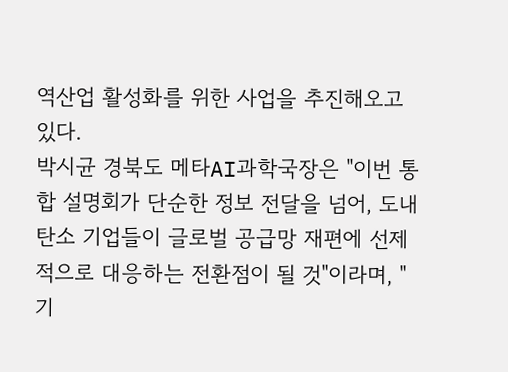역산업 활성화를 위한 사업을 추진해오고 있다.
박시균 경북도 메타AI과학국장은 "이번 통합 설명회가 단순한 정보 전달을 넘어, 도내 탄소 기업들이 글로벌 공급망 재편에 선제적으로 대응하는 전환점이 될 것"이라며, "기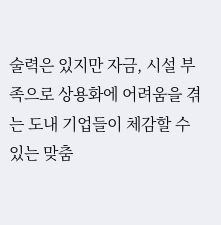술력은 있지만 자금, 시설 부족으로 상용화에 어려움을 겪는 도내 기업들이 체감할 수 있는 맞춤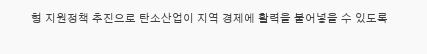형 지원정책 추진으로 탄소산업이 지역 경제에 활력을 불어넣을 수 있도록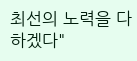최선의 노력을 다하겠다"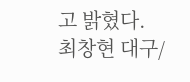고 밝혔다.
최창현 대구/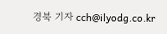경북 기자 cch@ilyodg.co.kr